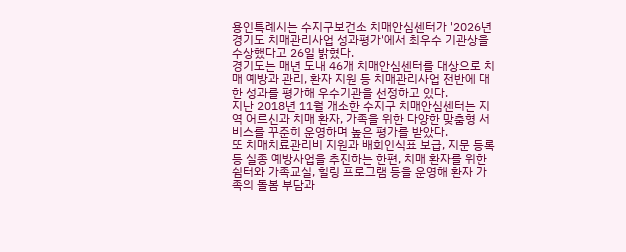용인특례시는 수지구보건소 치매안심센터가 '2026년 경기도 치매관리사업 성과평가'에서 최우수 기관상을 수상했다고 26일 밝혔다.
경기도는 매년 도내 46개 치매안심센터를 대상으로 치매 예방과 관리, 환자 지원 등 치매관리사업 전반에 대한 성과를 평가해 우수기관을 선정하고 있다.
지난 2018년 11월 개소한 수지구 치매안심센터는 지역 어르신과 치매 환자, 가족을 위한 다양한 맞춤형 서비스를 꾸준히 운영하며 높은 평가를 받았다.
또 치매치료관리비 지원과 배회인식표 보급, 지문 등록 등 실종 예방사업을 추진하는 한편, 치매 환자를 위한 쉼터와 가족교실, 힐링 프로그램 등을 운영해 환자 가족의 돌봄 부담과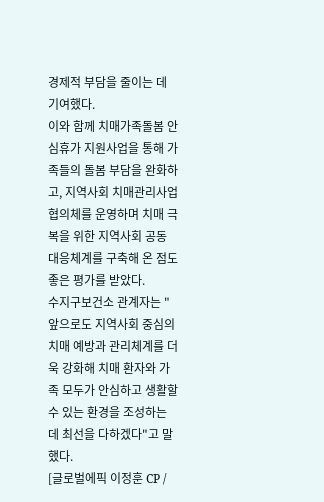경제적 부담을 줄이는 데 기여했다.
이와 함께 치매가족돌봄 안심휴가 지원사업을 통해 가족들의 돌봄 부담을 완화하고, 지역사회 치매관리사업 협의체를 운영하며 치매 극복을 위한 지역사회 공동 대응체계를 구축해 온 점도 좋은 평가를 받았다.
수지구보건소 관계자는 "앞으로도 지역사회 중심의 치매 예방과 관리체계를 더욱 강화해 치매 환자와 가족 모두가 안심하고 생활할 수 있는 환경을 조성하는 데 최선을 다하겠다"고 말했다.
[글로벌에픽 이정훈 CP /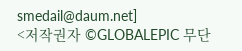smedail@daum.net]
<저작권자 ©GLOBALEPIC 무단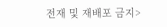전재 및 재배포 금지>